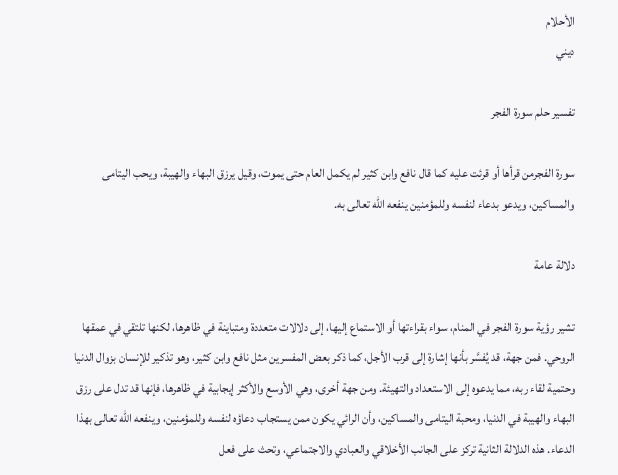الأحلام
ديني

تفسير حلم سورة الفجر

سورة الفجرمن قرأها أو قرئت عليه كما قال نافع وابن كثير لم يكمل العام حتى يموت، وقيل يرزق البهاء والهيبة، ويحب اليتامى والمساكين، ويدعو بدعاء لنفسه وللمؤمنين ينفعه الله تعالى به.

دلالة عامة

تشير رؤية سورة الفجر في المنام، سواء بقراءتها أو الاستماع إليها، إلى دلالات متعددة ومتباينة في ظاهرها، لكنها تلتقي في عمقها الروحي. فمن جهة، قد يُفسَّر بأنها إشارة إلى قرب الأجل، كما ذكر بعض المفسرين مثل نافع وابن كثير، وهو تذكير للإنسان بزوال الدنيا وحتمية لقاء ربه، مما يدعوه إلى الاستعداد والتهيئة. ومن جهة أخرى، وهي الأوسع والأكثر إيجابية في ظاهرها، فإنها قد تدل على رزق البهاء والهيبة في الدنيا، ومحبة اليتامى والمساكين، وأن الرائي يكون ممن يستجاب دعاؤه لنفسه وللمؤمنين، وينفعه الله تعالى بهذا الدعاء. هذه الدلالة الثانية تركز على الجانب الأخلاقي والعبادي والاجتماعي، وتحث على فعل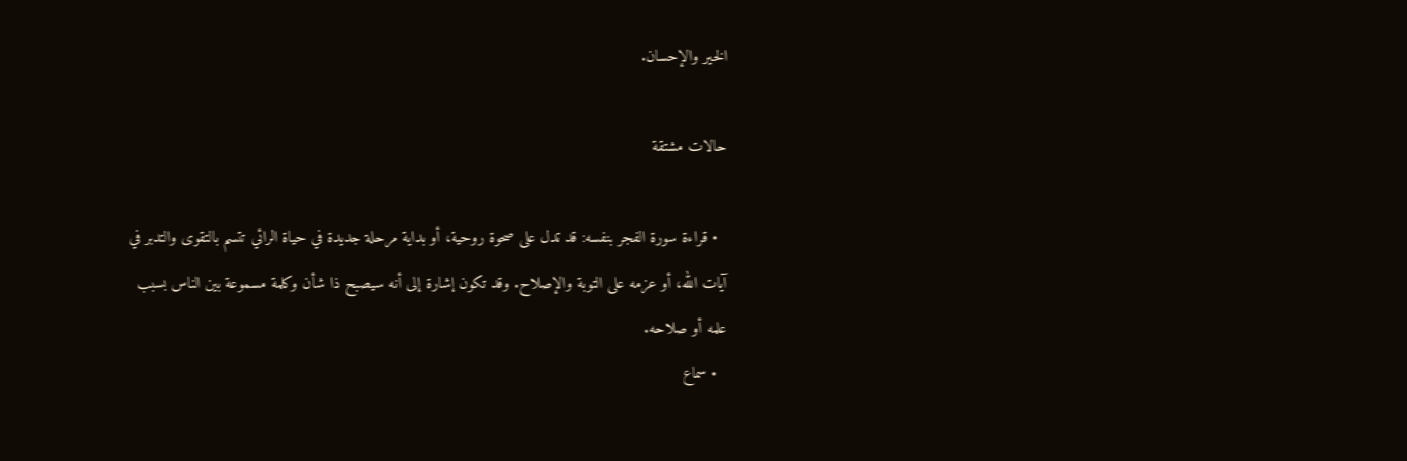الخير والإحسان.

حالات مشتقة

  • قراءة سورة الفجر بنفسه: قد تدل على صحوة روحية، أو بداية مرحلة جديدة في حياة الرائي تتسم بالتقوى والتدبر في آيات الله، أو عزمه على التوبة والإصلاح. وقد تكون إشارة إلى أنه سيصبح ذا شأن وكلمة مسموعة بين الناس بسبب علمه أو صلاحه.
  • سماع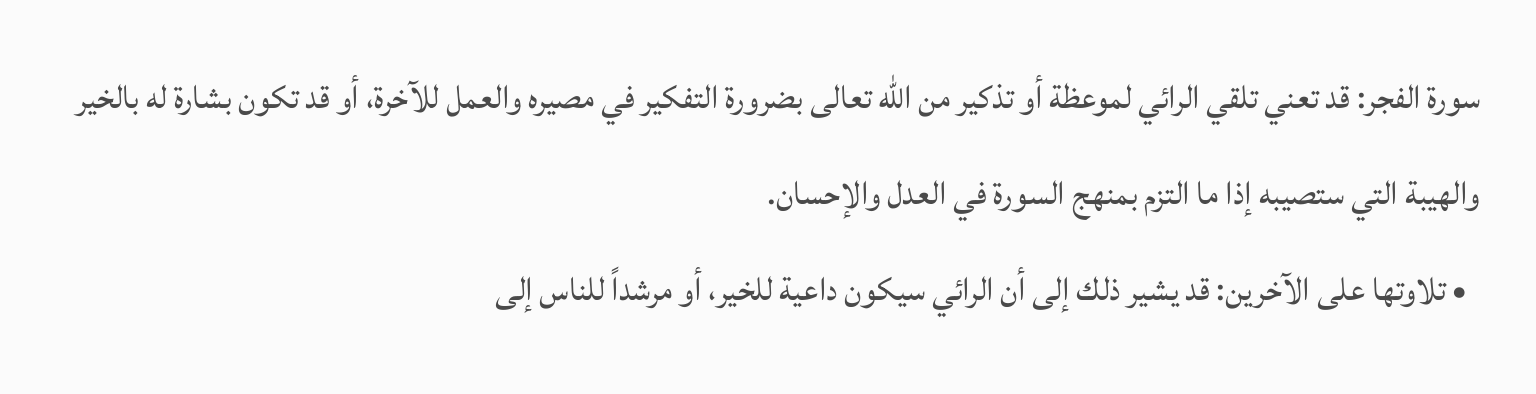سورة الفجر: قد تعني تلقي الرائي لموعظة أو تذكير من الله تعالى بضرورة التفكير في مصيره والعمل للآخرة، أو قد تكون بشارة له بالخير والهيبة التي ستصيبه إذا ما التزم بمنهج السورة في العدل والإحسان.
  • تلاوتها على الآخرين: قد يشير ذلك إلى أن الرائي سيكون داعية للخير، أو مرشداً للناس إلى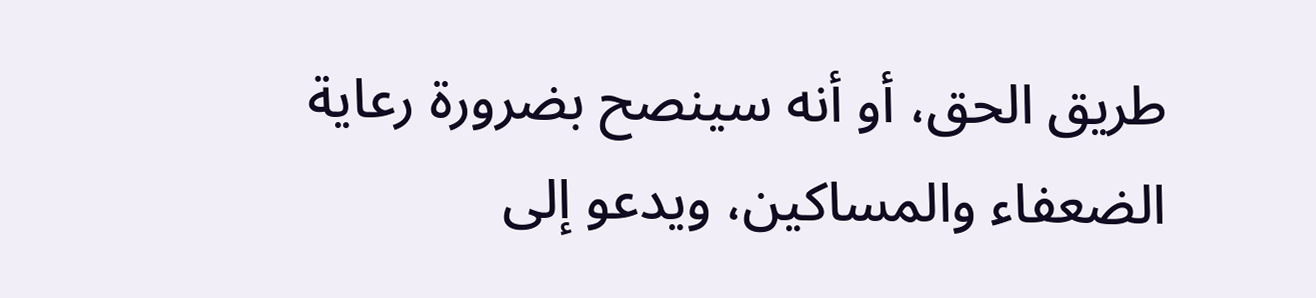طريق الحق، أو أنه سينصح بضرورة رعاية الضعفاء والمساكين، ويدعو إلى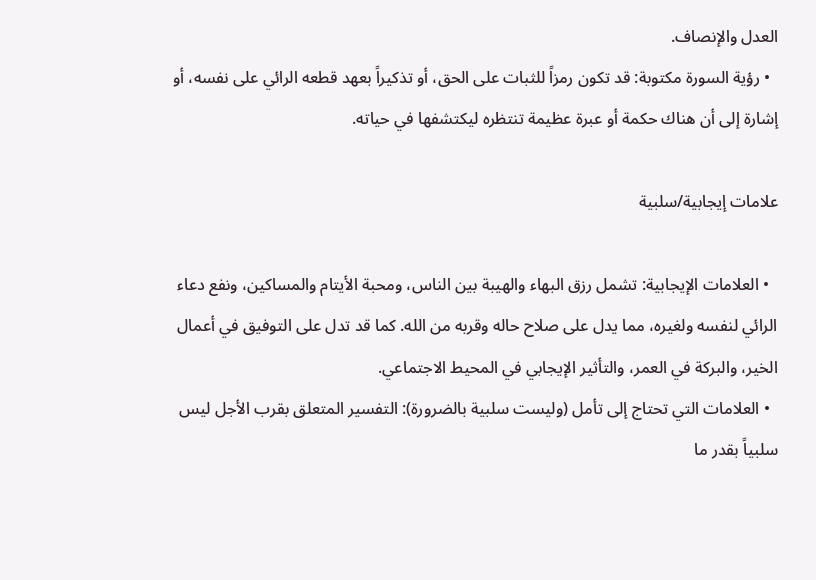العدل والإنصاف.
  • رؤية السورة مكتوبة: قد تكون رمزاً للثبات على الحق، أو تذكيراً بعهد قطعه الرائي على نفسه، أو إشارة إلى أن هناك حكمة أو عبرة عظيمة تنتظره ليكتشفها في حياته.

علامات إيجابية/سلبية

  • العلامات الإيجابية: تشمل رزق البهاء والهيبة بين الناس، ومحبة الأيتام والمساكين، ونفع دعاء الرائي لنفسه ولغيره، مما يدل على صلاح حاله وقربه من الله. كما قد تدل على التوفيق في أعمال الخير، والبركة في العمر، والتأثير الإيجابي في المحيط الاجتماعي.
  • العلامات التي تحتاج إلى تأمل (وليست سلبية بالضرورة): التفسير المتعلق بقرب الأجل ليس سلبياً بقدر ما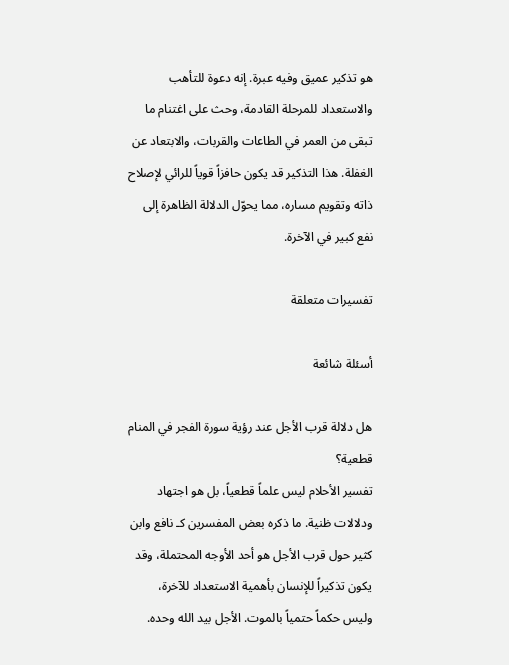هو تذكير عميق وفيه عبرة. إنه دعوة للتأهب والاستعداد للمرحلة القادمة، وحث على اغتنام ما تبقى من العمر في الطاعات والقربات، والابتعاد عن الغفلة. هذا التذكير قد يكون حافزاً قوياً للرائي لإصلاح ذاته وتقويم مساره، مما يحوّل الدلالة الظاهرة إلى نفع كبير في الآخرة.

تفسيرات متعلقة

أسئلة شائعة

هل دلالة قرب الأجل عند رؤية سورة الفجر في المنام قطعية؟
تفسير الأحلام ليس علماً قطعياً، بل هو اجتهاد ودلالات ظنية. ما ذكره بعض المفسرين كـ نافع وابن كثير حول قرب الأجل هو أحد الأوجه المحتملة، وقد يكون تذكيراً للإنسان بأهمية الاستعداد للآخرة، وليس حكماً حتمياً بالموت. الأجل بيد الله وحده.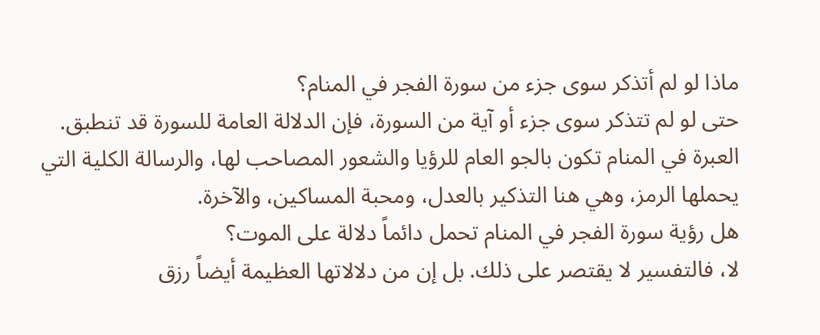ماذا لو لم أتذكر سوى جزء من سورة الفجر في المنام؟
حتى لو لم تتذكر سوى جزء أو آية من السورة، فإن الدلالة العامة للسورة قد تنطبق. العبرة في المنام تكون بالجو العام للرؤيا والشعور المصاحب لها، والرسالة الكلية التي يحملها الرمز، وهي هنا التذكير بالعدل، ومحبة المساكين، والآخرة.
هل رؤية سورة الفجر في المنام تحمل دائماً دلالة على الموت؟
لا، فالتفسير لا يقتصر على ذلك. بل إن من دلالاتها العظيمة أيضاً رزق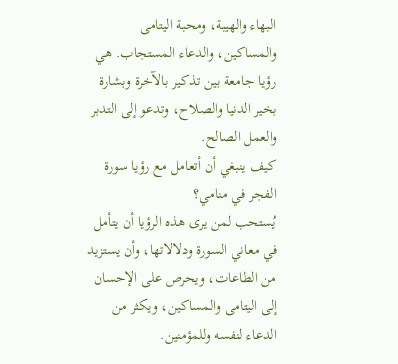البهاء والهيبة، ومحبة اليتامى والمساكين، والدعاء المستجاب. هي رؤيا جامعة بين تذكير بالآخرة وبشارة بخير الدنيا والصلاح، وتدعو إلى التدبر والعمل الصالح.
كيف ينبغي أن أتعامل مع رؤيا سورة الفجر في منامي؟
يُستحب لمن يرى هذه الرؤيا أن يتأمل في معاني السورة ودلالاتها، وأن يستزيد من الطاعات، ويحرص على الإحسان إلى اليتامى والمساكين، ويكثر من الدعاء لنفسه وللمؤمنين.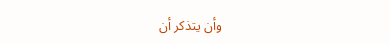وأن يتذكر أن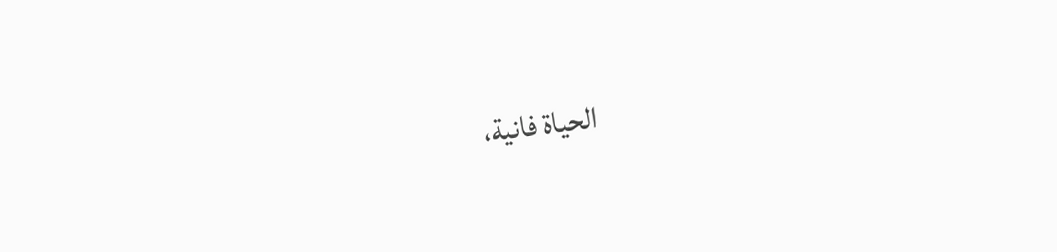الحياة فانية،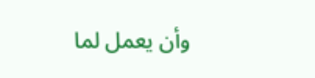وأن يعمل لما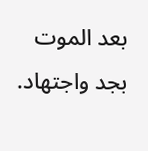بعد الموت بجد واجتهاد.